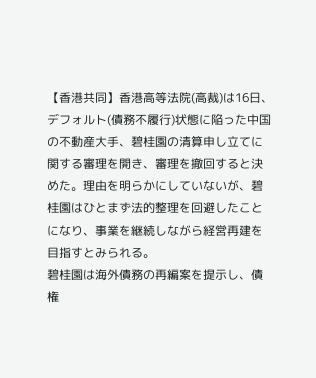【香港共同】香港高等法院(高裁)は16日、デフォルト(債務不履行)状態に陥った中国の不動産大手、碧桂園の清算申し立てに関する審理を開き、審理を撤回すると決めた。理由を明らかにしていないが、碧桂園はひとまず法的整理を回避したことになり、事業を継続しながら経営再建を目指すとみられる。
碧桂園は海外債務の再編案を提示し、債権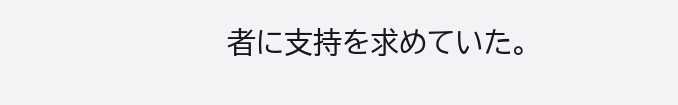者に支持を求めていた。